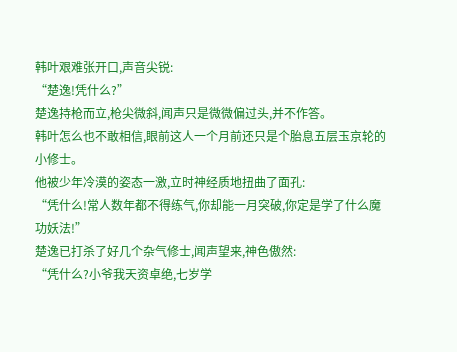韩叶艰难张开口,声音尖锐:
“楚逸!凭什么?”
楚逸持枪而立,枪尖微斜,闻声只是微微偏过头,并不作答。
韩叶怎么也不敢相信,眼前这人一个月前还只是个胎息五层玉京轮的小修士。
他被少年冷漠的姿态一激,立时神经质地扭曲了面孔:
“凭什么!常人数年都不得练气,你却能一月突破,你定是学了什么魔功妖法!”
楚逸已打杀了好几个杂气修士,闻声望来,神色傲然:
“凭什么?小爷我天资卓绝,七岁学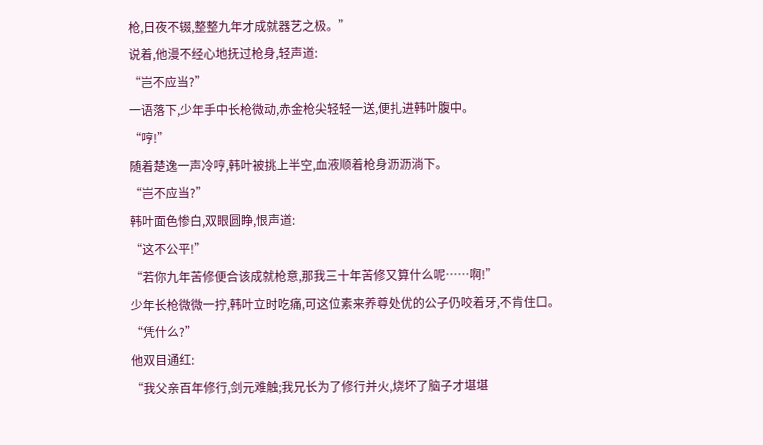枪,日夜不辍,整整九年才成就器艺之极。”
说着,他漫不经心地抚过枪身,轻声道:
“岂不应当?”
一语落下,少年手中长枪微动,赤金枪尖轻轻一送,便扎进韩叶腹中。
“哼!”
随着楚逸一声冷哼,韩叶被挑上半空,血液顺着枪身沥沥淌下。
“岂不应当?”
韩叶面色惨白,双眼圆睁,恨声道:
“这不公平!”
“若你九年苦修便合该成就枪意,那我三十年苦修又算什么呢……啊!”
少年长枪微微一拧,韩叶立时吃痛,可这位素来养尊处优的公子仍咬着牙,不肯住口。
“凭什么?”
他双目通红:
“我父亲百年修行,剑元难触;我兄长为了修行并火,烧坏了脑子才堪堪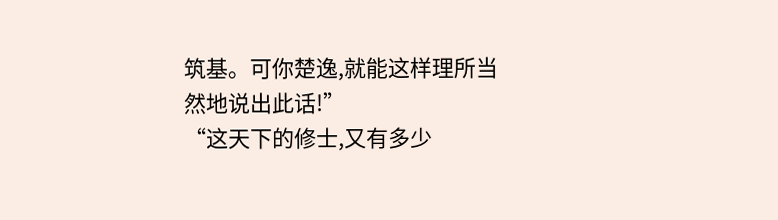筑基。可你楚逸,就能这样理所当然地说出此话!”
“这天下的修士,又有多少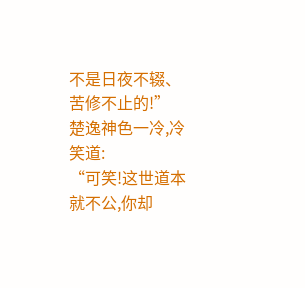不是日夜不辍、苦修不止的!”
楚逸神色一冷,冷笑道:
“可笑!这世道本就不公,你却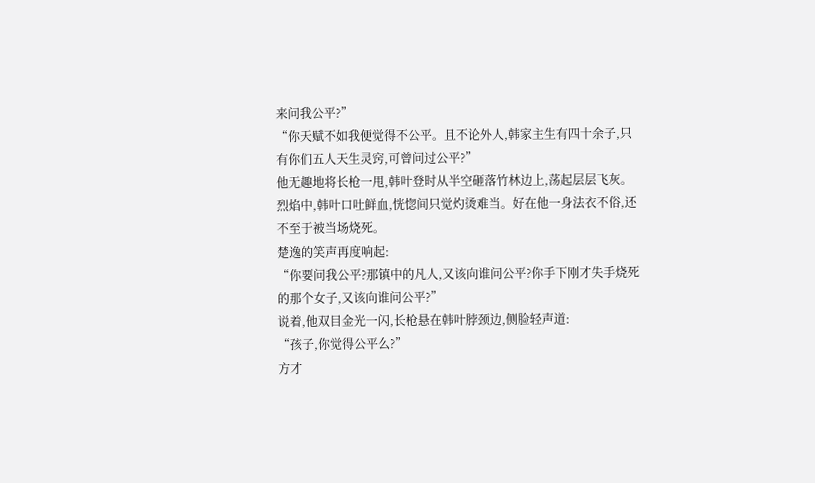来问我公平?”
“你天赋不如我便觉得不公平。且不论外人,韩家主生有四十余子,只有你们五人天生灵窍,可曾问过公平?”
他无趣地将长枪一甩,韩叶登时从半空砸落竹林边上,荡起层层飞灰。
烈焰中,韩叶口吐鲜血,恍惚间只觉灼烫难当。好在他一身法衣不俗,还不至于被当场烧死。
楚逸的笑声再度响起:
“你要问我公平?那镇中的凡人,又该向谁问公平?你手下刚才失手烧死的那个女子,又该向谁问公平?”
说着,他双目金光一闪,长枪悬在韩叶脖颈边,侧脸轻声道:
“孩子,你觉得公平么?”
方才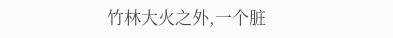竹林大火之外,一个脏